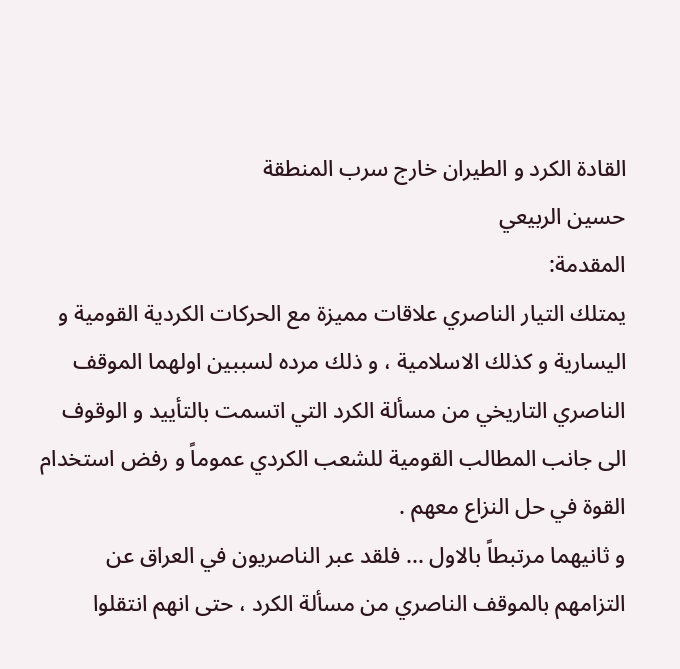القادة الكرد و الطيران خارج سرب المنطقة
حسين الربيعي
المقدمة:
يمتلك التيار الناصري علاقات مميزة مع الحركات الكردية القومية و اليسارية و كذلك الاسلامية ، و ذلك مرده لسببين اولهما الموقف الناصري التاريخي من مسألة الكرد التي اتسمت بالتأييد و الوقوف الى جانب المطالب القومية للشعب الكردي عموماً و رفض استخدام القوة في حل النزاع معهم .
و ثانيهما مرتبطاً بالاول ... فلقد عبر الناصريون في العراق عن التزامهم بالموقف الناصري من مسألة الكرد ، حتى انهم انتقلوا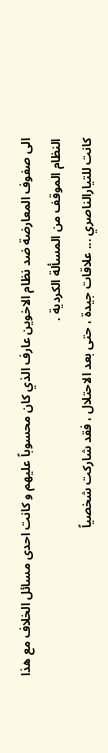الى صفوف المعارضة ضد نظام الاخوين عارف الذي كان محسوباً عليهم و كانت احدى مسائل الخلاف مع هذا النظام الموقف من المسألة الكردية .
كانت للتيارالناصري ... علاقات جيدة ، حتى بعد الاحتلال ، فقد شاركت شخصياً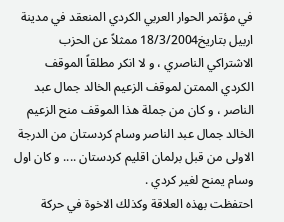في مؤتمر الحوار العربي الكردي المنعقد في مدينة اربيل بتاريخ18/3/2004 ممثلاً عن الحزب الاشتراكي الناصري ، و لا انكر مطلقاً الموقف الكردي الممتن لموقف الزعيم الخالد جمال عبد الناصر ، و كان من جملة هذا الموقف منح الزعيم الخالد جمال عبد الناصر وسام كردستان من الدرجة الاولى من قبل برلمان اقليم كردستان .... و كان اول وسام يمنح لغير كردي .
احتفظت بهذه العلاقة وكذلك الاخوة في حركة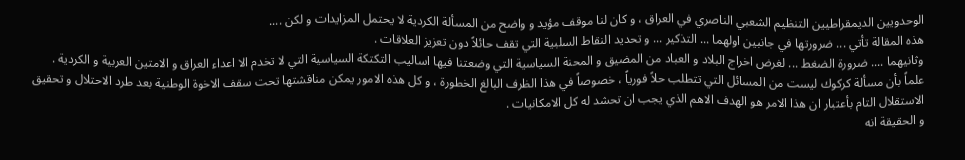الوحدويين الديمقراطيين التنظيم الشعبي الناصري في العراق ، و كان لنا موقف مؤيد و واضح من المسألة الكردية لا يحتمل المزايدات و لكن ....
هذه المقالة تأتي ... ضرورتها في جانبين اولهما ... التذكير ... و تحديد النقاط السلبية التي تقف حائلاً دون تعزيز العلاقات .
وثانيهما .... ضرورة الضغط ... لغرض اخراج البلاد و العباد من المضيق و المحنة السياسية التي وضعتنا فيها اساليب التكتكة السياسية التي لا تخدم الا اعداء العراق و الامتين العربية و الكردية .
علماً بأن مسألة كركوك ليست من المسائل التي تتطلب حلاً فورياً ، خصوصاً في هذا الظرف البالغ الخطورة ، و كل هذه الامور يمكن مناقشتها تحت سقف الاخوة الوطنية بعد طرد الاحتلال و تحقيق الاستقلال التام بأعتبار ان هذا الامر هو الهدف الاهم الذي يجب ان تحشد له كل الامكانيات .
و الحقيقة انه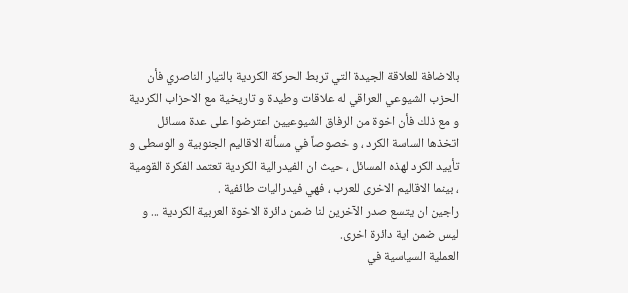بالاضافة للعلاقة الجيدة التي تربط الحركة الكردية بالتيار الناصري فأن الحزب الشيوعي العراقي له علاقات وطيدة و تاريخية مع الاحزاب الكردية و مع ذلك فأن اخوة من الرفاق الشيوعيين اعترضوا على عدة مسائل اتخذها الساسة الكرد ، و خصوصاً في مسألة الاقاليم الجنوبية و الوسطى و تأييد الكرد لهذه المسائل ، حيث ان الفيدرالية الكردية تعتمد الفكرة القومية ، بينما الاقاليم الاخرى للعرب ، فهي فيدراليات طائفية .
راجين ان يتسع صدر الآخرين لنا ضمن دائرة الاخوة العربية الكردية ... و ليس ضمن اية دائرة اخرى.
العملية السياسية في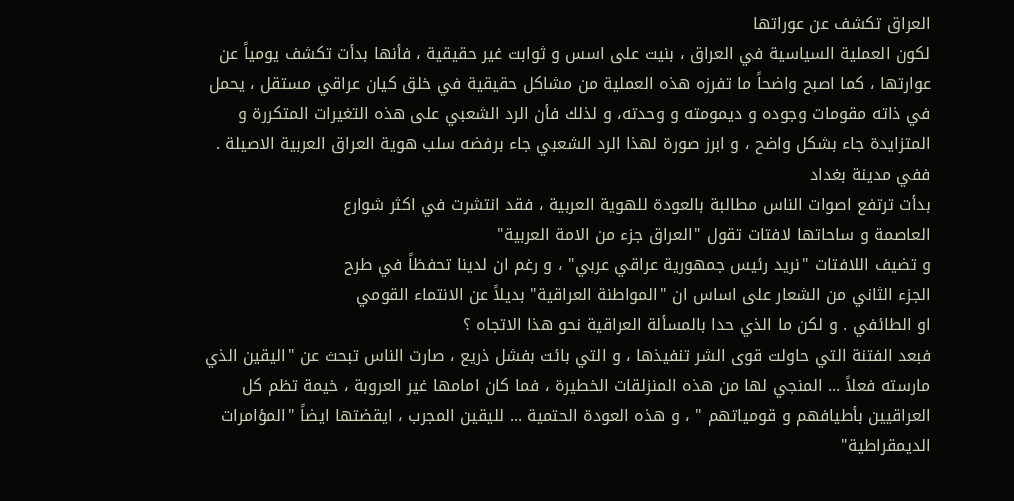العراق تكشف عن عوراتها
لكون العملية السياسية في العراق ، بنيت على اسس و ثوابت غير حقيقية ، فأنها بدأت تكشف يومياً عن عوارتها ، كما اصبح واضحاً ما تفرزه هذه العملية من مشاكل حقيقية في خلق كيان عراقي مستقل ، يحمل في ذاته مقومات وجوده و ديمومته و وحدته، و لذلك فأن الرد الشعبي على هذه التغيرات المتكررة و المتزايدة جاء بشكل واضح ، و ابرز صورة لهذا الرد الشعبي جاء برفضه سلب هوية العراق العربية الاصيلة .
ففي مدينة بغداد
بدأت ترتفع اصوات الناس مطالبة بالعودة للهوية العربية ، فقد انتشرت في اكثر شوارع
العاصمة و ساحاتها لافتات تقول "العراق جزء من الامة العربية"
و تضيف اللافتات "نريد رئيس جمهورية عراقي عربي" ، و رغم ان لدينا تحفظاً في طرح
الجزء الثاني من الشعار على اساس ان "المواطنة العراقية" بديلاً عن الانتماء القومي
او الطائفي . و لكن ما الذي حدا بالمسألة العراقية نحو هذا الاتجاه ؟
فبعد الفتنة التي حاولت قوى الشر تنفيذها ، و التي بائت بفشل ذريع ، صارت الناس تبحث عن "اليقين الذي مارسته فعلاً ... المنجي لها من هذه المنزلقات الخطيرة ، فما كان امامها غير العروبة ، خيمة تظم كل العراقيين بأطيافهم و قومياتهم " ، و هذه العودة الحتمية ... لليقين المجرب ، ايقضتها ايضاً "المؤامرات الديمقراطية"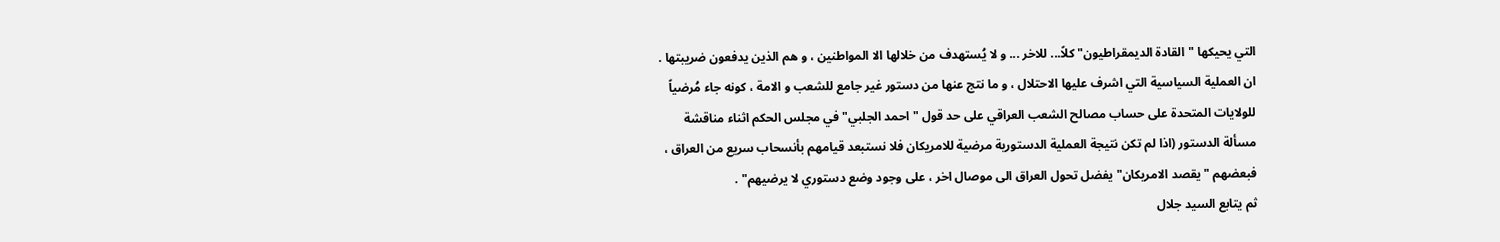التي يحيكها "القادة الديمقراطيون" كلاً... للاخر ... و لا يُستهدف من خلالها الا المواطنين ، و هم الذين يدفعون ضريبتها .
ان العملية السياسية التي اشرف عليها الاحتلال ، و ما نتج عنها من دستور غير جامع للشعب و الامة ، كونه جاء مُرضياً للولايات المتحدة على حساب مصالح الشعب العراقي على حد قول "احمد الجلبي" في مجلس الحكم اثناء مناقشة مسألة الدستور (اذا لم تكن نتيجة العملية الدستورية مرضية للامريكان فلا نستبعد قيامهم بأنسحاب سريع من العراق ، فبعضهم "يقصد الامريكان" يفضل تحول العراق الى موصال اخر ، على وجود وضع دستوري لا يرضيهم" .
ثم يتابع السيد جلال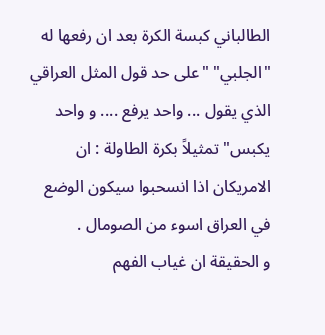الطالباني كبسة الكرة بعد ان رفعها له "الجلبي" "على حد قول المثل العراقي الذي يقول ... واحد يرفع .... و واحد يكبس" تمثيلاً بكرة الطاولة : ان الامريكان اذا انسحبوا سيكون الوضع في العراق اسوء من الصومال .
و الحقيقة ان غياب الفهم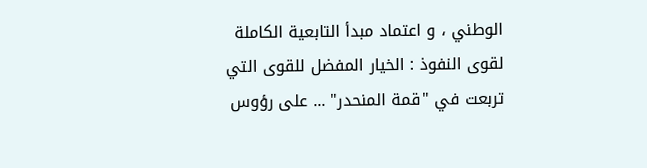الوطني ، و اعتماد مبدأ التابعية الكاملة لقوى النفوذ : الخيار المفضل للقوى التي تربعت في "قمة المنحدر" ... على رؤوس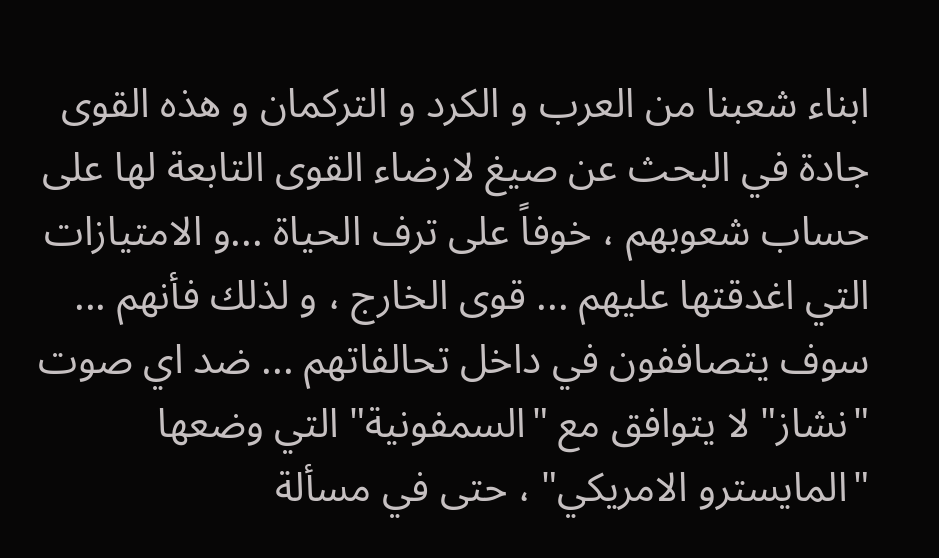ابناء شعبنا من العرب و الكرد و التركمان و هذه القوى جادة في البحث عن صيغ لارضاء القوى التابعة لها على حساب شعوبهم ، خوفاً على ترف الحياة ...و الامتيازات التي اغدقتها عليهم ... قوى الخارج ، و لذلك فأنهم ... سوف يتصاففون في داخل تحالفاتهم ... ضد اي صوت "نشاز" لا يتوافق مع "السمفونية" التي وضعها "المايسترو الامريكي" ، حتى في مسألة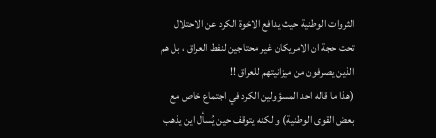الثروات الوطنية حيث يدافع الاخوة الكرد عن الاحتلال تحت حجة ان الامريكان غير محتاجين لنفط العراق ، بل هم الذين يصرفون من ميزانيتهم للعراق !!
(هذا ما قاله احد المسؤولين الكرد في اجتماع خاص مع بعض القوى الوطنية) و لكنه يتوقف حين يُسأل اين يذهب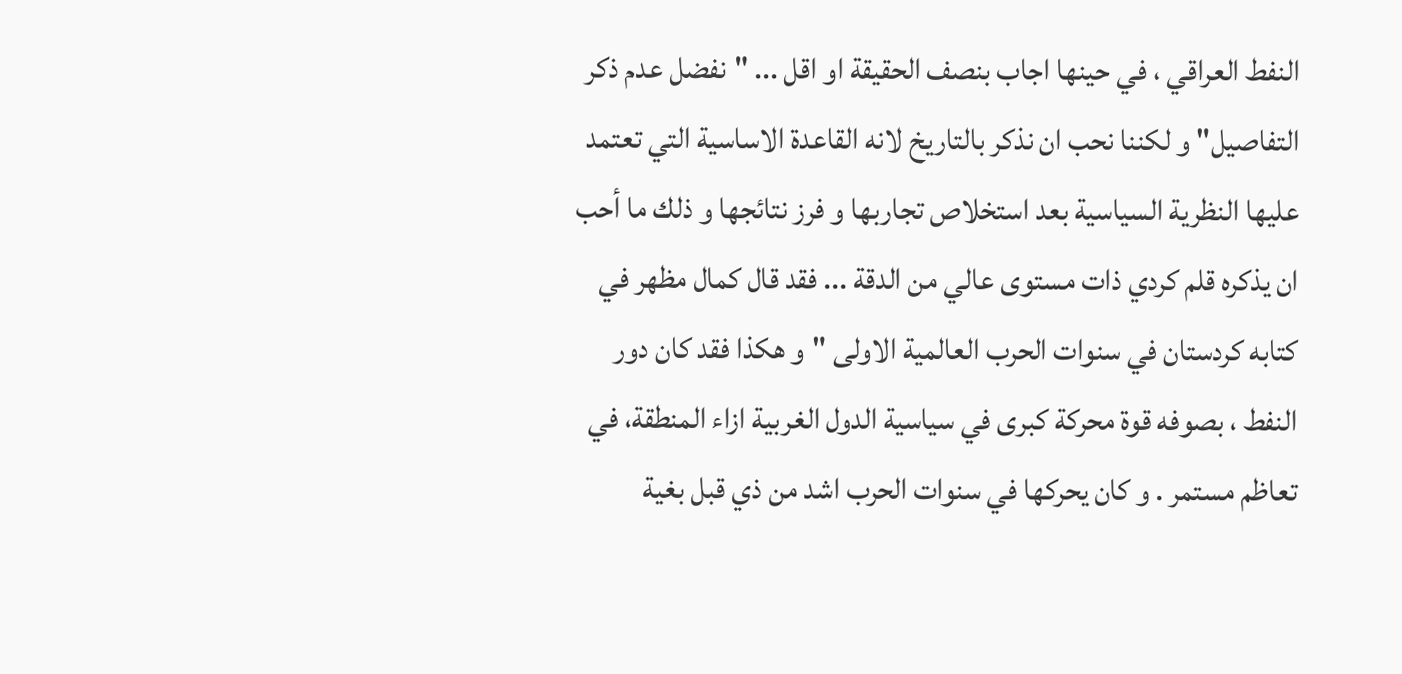النفط العراقي ، في حينها اجاب بنصف الحقيقة او اقل ... "نفضل عدم ذكر التفاصيل" و لكننا نحب ان نذكر بالتاريخ لانه القاعدة الاساسية التي تعتمد عليها النظرية السياسية بعد استخلاص تجاربها و فرز نتائجها و ذلك ما أحب ان يذكره قلم كردي ذات مستوى عالي من الدقة ... فقد قال كمال مظهر في كتابه كردستان في سنوات الحرب العالمية الاولى "و هكذا فقد كان دور النفط ، بصوفه قوة محركة كبرى في سياسية الدول الغربية ازاء المنطقة، في تعاظم مستمر . و كان يحركها في سنوات الحرب اشد من ذي قبل بغية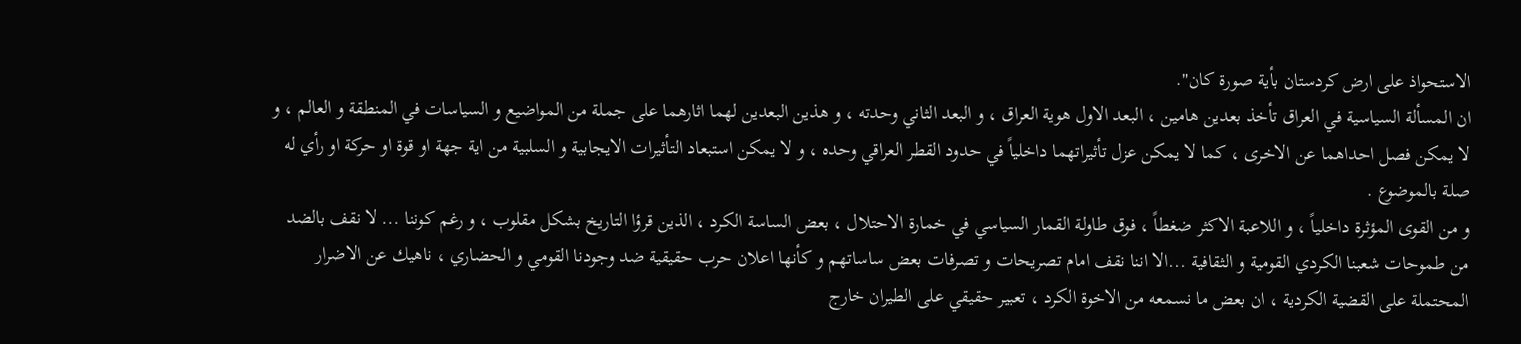الاستحواذ على ارض كردستان بأية صورة كان".
ان المسألة السياسية في العراق تأخذ بعدين هامين ، البعد الاول هوية العراق ، و البعد الثاني وحدته ، و هذين البعدين لهما اثارهما على جملة من المواضيع و السياسات في المنطقة و العالم ، و لا يمكن فصل احداهما عن الاخرى ، كما لا يمكن عزل تأثيراتهما داخلياً في حدود القطر العراقي وحده ، و لا يمكن استبعاد التأثيرات الايجابية و السلبية من اية جهة او قوة او حركة او رأي له صلة بالموضوع .
و من القوى المؤثرة داخلياً ، و اللاعبة الاكثر ضغطاً ، فوق طاولة القمار السياسي في خمارة الاحتلال ، بعض الساسة الكرد ، الذين قرؤا التاريخ بشكل مقلوب ، و رغم كوننا ... لا نقف بالضد من طموحات شعبنا الكردي القومية و الثقافية ...الا اننا نقف امام تصريحات و تصرفات بعض ساساتهم و كأنها اعلان حرب حقيقية ضد وجودنا القومي و الحضاري ، ناهيك عن الاضرار المحتملة على القضية الكردية ، ان بعض ما نسمعه من الاخوة الكرد ، تعبير حقيقي على الطيران خارج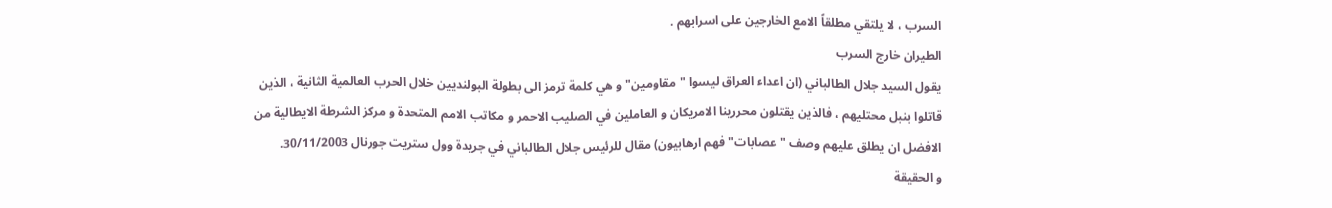السرب ، لا يلتقي مطلقاً الامع الخارجين على اسرابهم .
الطيران خارج السرب
يقول السيد جلال الطالباني (ان اعداء العراق ليسوا "مقاومين" و هي كلمة ترمز الى بطولة البولنديين خلال الحرب العالمية الثانية ، الذين قاتلوا بنبل محتليهم ، فالذين يقتلون محررينا الامريكان و العاملين في الصليب الاحمر و مكاتب الامم المتحدة و مركز الشرطة الايطالية من الافضل ان يطلق عليهم وصف "عصابات" فهم ارهابيون) مقال للرئيس جلال الطالباني في جريدة وول ستريت جورنال 30/11/2003.
و الحقيقة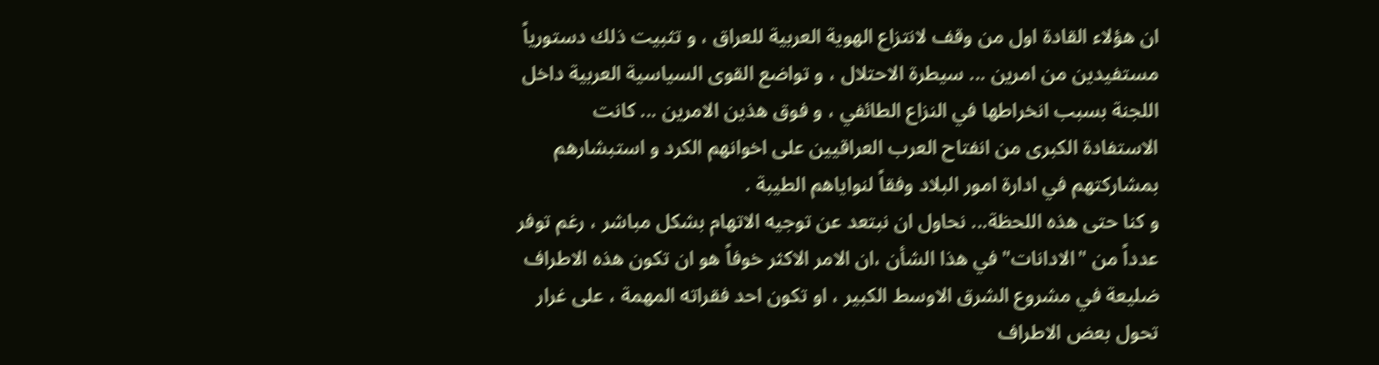ان هؤلاء القادة اول من وقف لانتزاع الهوية العربية للعراق ، و تثبيت ذلك دستورياً مستفيدين من امرين ... سيطرة الاحتلال ، و تواضع القوى السياسية العربية داخل اللجنة بسبب انخراطها في النزاع الطائفي ، و فوق هذين الامرين ... كانت الاستفادة الكبرى من انفتاح العرب العراقيين على اخوانهم الكرد و استبشارهم بمشاركتهم في ادارة امور البلاد وفقاً لنواياهم الطيبة .
و كنا حتى هذه اللحظة... نحاول ان نبتعد عن توجيه الاتهام بشكل مباشر ، رغم توفر عدداً من "الادانات" في هذا الشأن ،ان الامر الاكثر خوفاً هو ان تكون هذه الاطراف ضليعة في مشروع الشرق الاوسط الكبير ، او تكون احد فقراته المهمة ، على غرار تحول بعض الاطراف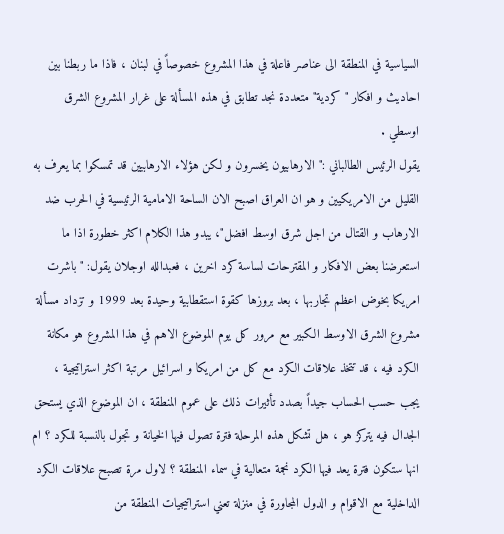السياسية في المنطقة الى عناصر فاعلة في هذا المشروع خصوصاً في لبنان ، فاذا ما ربطنا بين احاديث و افكار "كردية" متعددة نجد تطابق في هذه المسألة على غرار المشروع الشرق اوسطي .
يقول الرئيس الطالباني :" الارهابيون يخسرون و لكن هؤلاء الارهابيين قد تمسكوا بما يعرف به القليل من الامريكيين و هو ان العراق اصبح الان الساحة الامامية الرئيسية في الحرب ضد الارهاب و القتال من اجل شرق اوسط افضل"، يبدو هذا الكلام اكثر خطورة اذا ما استعرضنا بعض الافكار و المقترحات لساسة كرد اخرين ، فعبدالله اوجلان يقول: "باشرت امريكا بخوض اعظم تجاربها ، بعد بروزها كقوة استقطابية وحيدة بعد 1999 و تزداد مسألة مشروع الشرق الاوسط الكبير مع مرور كل يوم الموضوع الاهم في هذا المشروع هو مكانة الكرد فيه ، قد تتخذ علاقات الكرد مع كل من امريكا و اسرائيل مرتبة اكثر استراتيجية ، يجب حسب الحساب جيداً بصدد تأثيرات ذلك على عموم المنطقة ، ان الموضوع الذي يستحق الجدال فيه يتركز هو ، هل تشكل هذه المرحلة فترة تصول فيها الخيانة و تجول بالنسبة للكرد ؟ ام انها ستكون فترة يعد فيها الكرد نجمة متعالية في سماء المنطقة ؟ لاول مرة تصبح علاقات الكرد الداخلية مع الاقوام و الدول المجاورة في منزلة تعني استراتيجيات المنطقة من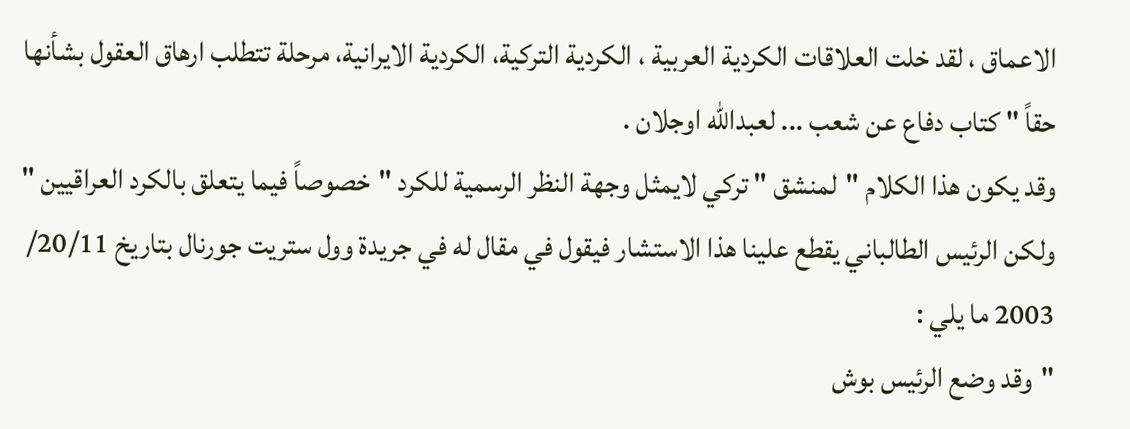الاعماق ، لقد خلت العلاقات الكردية العربية ، الكردية التركية، الكردية الايرانية، مرحلة تتطلب ارهاق العقول بشأنها حقاً " كتاب دفاع عن شعب ... لعبدالله اوجلان .
وقد يكون هذا الكلام "لمنشق " تركي لايمثل وجهة النظر الرسمية للكرد "خصوصاً فيما يتعلق بالكرد العراقيين " ولكن الرئيس الطالباني يقطع علينا هذا الاستشار فيقول في مقال له في جريدة وول ستريت جورنال بتاريخ 20/11/ 2003 ما يلي :
"وقد وضع الرئيس بوش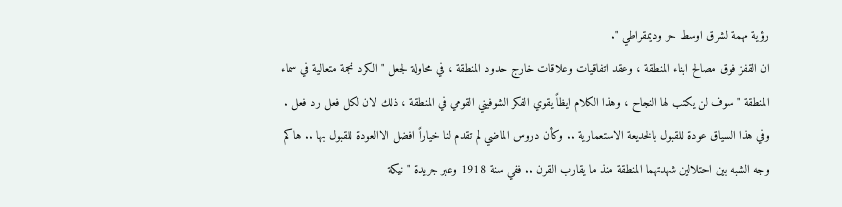رؤية مهمة لشرق اوسط حر وديمقراطي ".
ان القفز فوق مصالح ابناء المنطقة ، وعقد اتفاقيات وعلاقات خارج حدود المنطقة ، في محاولة لجعل "الكرد نجمة متعالية في سماء المنطقة "سوف لن يكتب لها النجاح ، وهذا الكلام ايظاً يقوي الفكر الشوفيني القومي في المنطقة ، ذلك لان لكل فعل رد فعل .
وفي هذا السياق عودة للقبول بالخديعة الاستعمارية .. وكأن دروس الماضي لم تقدم لنا خياراً افضل الاالعودة للقبول بها .. هاكم وجه الشبه بين احتلالين شهدتهما المنطقة منذ ما يقارب القرن .. ففي سنة 1918 وعبر جريدة "نيكة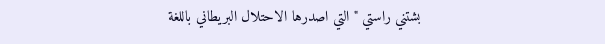بشتني راستي "التي اصدرها الاحتلال البريطاني باللغة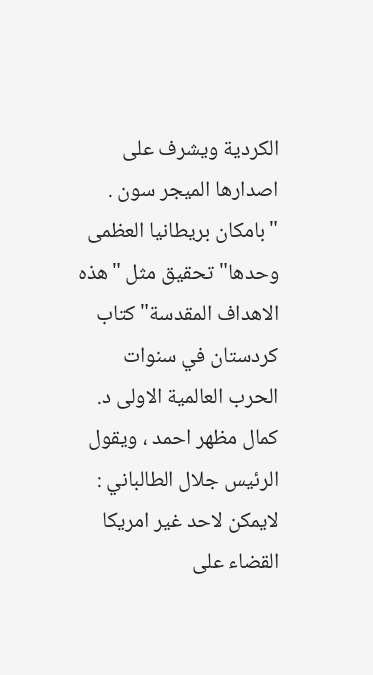الكردية ويشرف على اصدارها الميجر سون . "بامكان بريطانيا العظمى وحدها" تحقيق مثل "هذه الاهداف المقدسة" كتاب كردستان في سنوات الحرب العالمية الاولى د. كمال مظهر احمد ، ويقول الرئيس جلال الطالباني : لايمكن لاحد غير امريكا القضاء على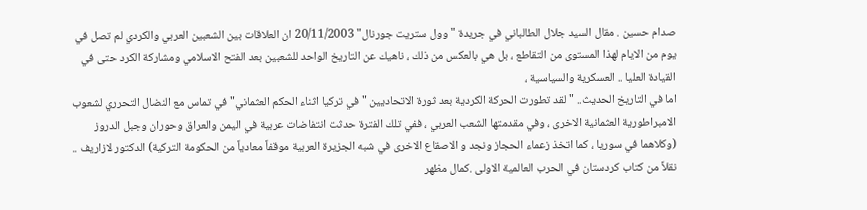صدام حسين . مقال السيد جلال الطالباني في جريدة "وول ستريت جورنال" 20/11/2003 ان العلاقات بين الشعبين العربي والكردي لم تصل في يوم من الايام لهذا المستوى من التقاطع ، بل هي بالعكس من ذلك ، ناهيك عن التاريخ الواحد للشعبين بعد الفتح الاسلامي ومشاركة الكرد حتى في القيادة العليا .. العسكرية والسياسية ،
اما في التاريخ الحديث.. "لقد تطورت الحركة الكردية بعد ثورة الاتحاديين "في تركيا اثناء الحكم العثماني"في تماس مع النضال التحرري لشعوب الامبراطورية العثمانية الاخرى ، وفي مقدمتها الشعب العربي ، ففي تلك الفترة حدثت انتفاضات عربية في اليمن والعراق وحوران وجبل الدروز (وكلاهما في سوريا ، كما اتخذ زعماء الحجاز ونجد و الاصقاع الاخرى في شبه الجزيرة العربية موقفاً معادياً من الحكومة التركية) الدكتور لازاريف .. نقلاً من كتاب كردستان في الحرب العالمية الاولى .كمال مظهر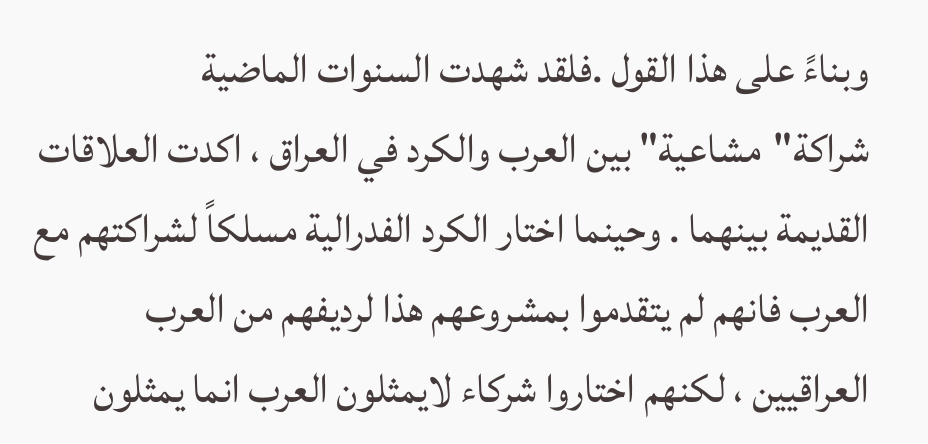وبناءً على هذا القول .فلقد شهدت السنوات الماضية شراكة"مشاعية" بين العرب والكرد في العراق ، اكدت العلاقات القديمة بينهما . وحينما اختار الكرد الفدرالية مسلكاً لشراكتهم مع العرب فانهم لم يتقدموا بمشروعهم هذا لرديفهم من العرب العراقيين ، لكنهم اختاروا شركاء لايمثلون العرب انما يمثلون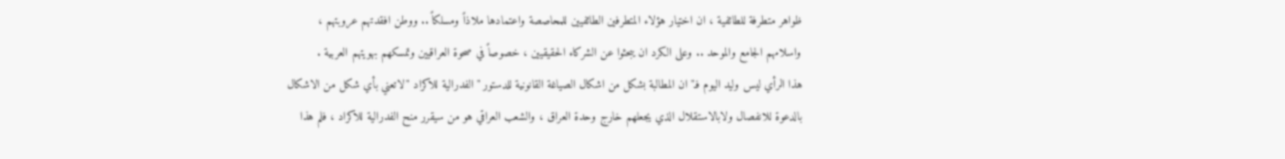ظواهر متطرفة للطائفية ، ان اختيار هؤلاء المتطرفين الطائفيين للمحاصصة واعتمادها ملاذاً ومسلكاً .. ووطن افقدتهم عروبتهم ، واسلامهم الجامع والموحد .. وعلى الكرد ان يبحثوا عن الشركاء الحقيقيين ، خصوصاً في صحوة العراقيين وتمسكهم بهويتهم العربية .
هذا الرأي ليس وليد اليوم فـ"ان المطالبة بشكل من اشكال الصياغة القانونية للدستور "الفدرالية للاكراد "لاتعني بأي شكل من الاشكال بالدعوة للانفصال ولابالاستقلال الذي يجعلهم خارج وحدة العراق ، والشعب العراقي هو من سيقرر منح الفدرالية للاكراد ، فلم هذا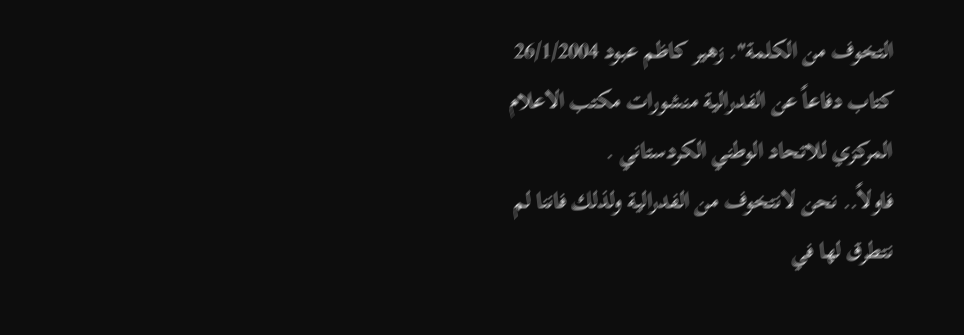التخوف من الكلمة". زهير كاظم عبود 26/1/2004 كتاب دفاعاً عن الفدرالية منشورات مكتب الاعلام المركزي للاتحاد الوطني الكردستاني .
فاولاً.. نحن لانتخوف من الفدرالية ولذلك فاننا لم نتطرق لها في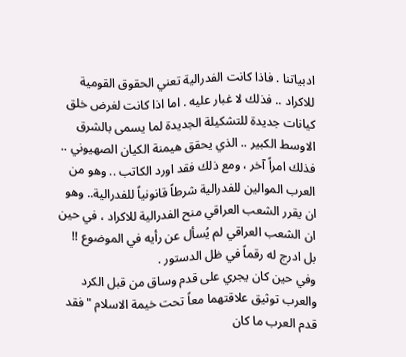ادبياتنا . فاذا كانت الفدرالية تعني الحقوق القومية للاكراد .. فذلك لا غبار عليه . اما اذا كانت لغرض خلق كيانات جديدة للتشكيلة الجديدة لما يسمى بالشرق الاوسط الكبير .. الذي يحقق هيمنة الكيان الصهيوني .. فذلك امراً آخر ، ومع ذلك فقد اورد الكاتب .. وهو من العرب الموالين للفدرالية شرطاً قانونياً للفدرالية.. وهو ان يقرر الشعب العراقي منح الفدرالية للاكراد ، في حين ان الشعب العراقي لم يُسأل عن رأيه في الموضوع !! بل ادرج له رقماً في ظل الدستور .
وفي حين كان يجري على قدم وساق من قبل الكرد والعرب توثيق علاقتهما معاً تحت خيمة الاسلام "فقد قدم العرب ما كان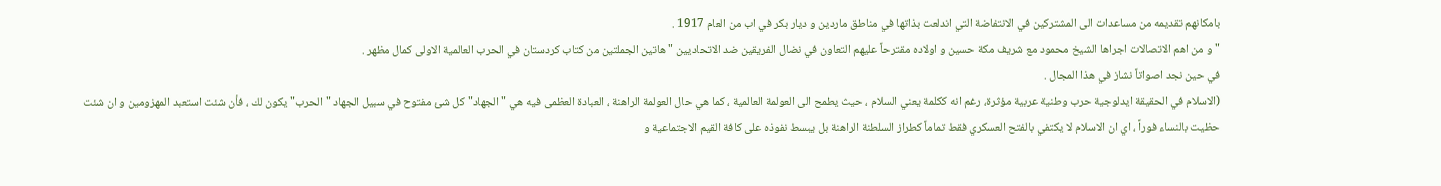بامكانهم تقديمه من مساعدات الى المشتركين في الانتفاضة التي اندلعت بذاتها في مناطق ماردين و ديار بكر في اب من العام 1917 .
" و من اهم الاتصالات اجراها الشيخ محمود مع شريف مكة حسين و اولاده مقترحاً عليهم التعاون في نضال الفريقين ضد الاتحاديين " هاتين الجملتين من كتاب كردستان في الحرب العالمية الاولى كمال مظهر .
في حين نجد اصواتاً نشاز في هذا المجال .
(الاسلام في الحقيقة ايدلوجية حرب وطنية عربية مؤثرة، رغم انه ككلمة يعني السلام ، حيث يطمح الى العولمة العالمية ، كما هي حال العولمة الراهنة ، العبادة العظمى فيه هي "الجهاد"كل شئ مفتوح في سبيل الجهاد "الحرب" يكون لك ، فأن شئت استعبد المهزومين و ان شئت حظيت بالنساء فوراً ، اي ان الاسلام لا يكتفي بالفتح العسكري فقط تماماً كطراز السلطنة الراهنة بل يبسط نفوذه على كافة القيم الاجتماعية و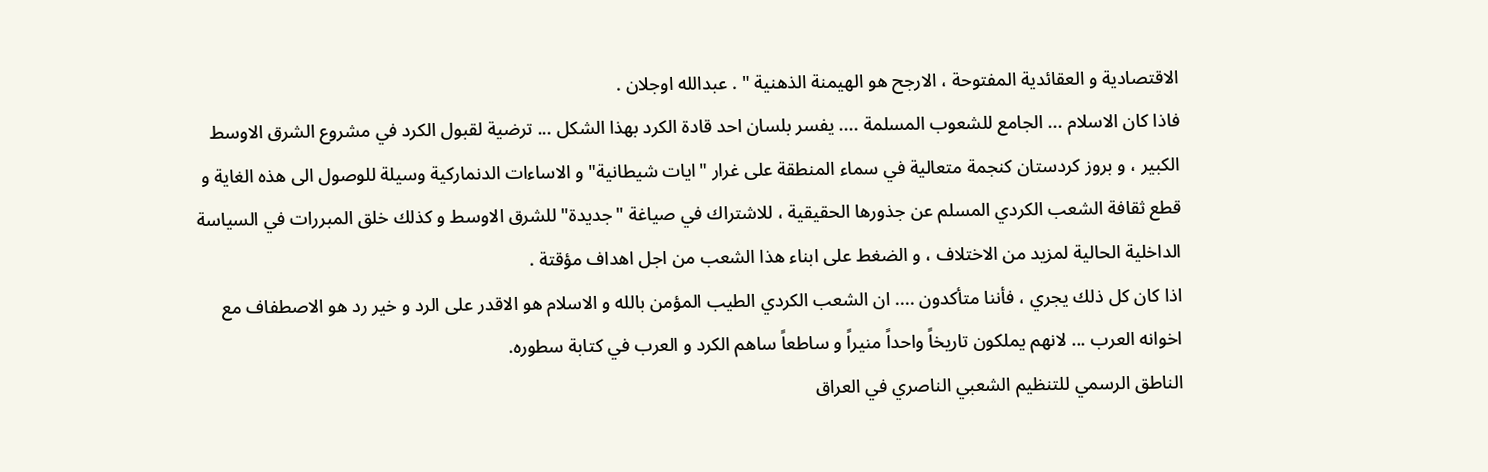الاقتصادية و العقائدية المفتوحة ، الارجح هو الهيمنة الذهنية " . عبدالله اوجلان .
فاذا كان الاسلام ... الجامع للشعوب المسلمة .... يفسر بلسان احد قادة الكرد بهذا الشكل ... ترضية لقبول الكرد في مشروع الشرق الاوسط الكبير ، و بروز كردستان كنجمة متعالية في سماء المنطقة على غرار "ايات شيطانية" و الاساءات الدنماركية وسيلة للوصول الى هذه الغاية و قطع ثقافة الشعب الكردي المسلم عن جذورها الحقيقية ، للاشتراك في صياغة "جديدة" للشرق الاوسط و كذلك خلق المبررات في السياسة الداخلية الحالية لمزيد من الاختلاف ، و الضغط على ابناء هذا الشعب من اجل اهداف مؤقتة .
اذا كان كل ذلك يجري ، فأننا متأكدون .... ان الشعب الكردي الطيب المؤمن بالله و الاسلام هو الاقدر على الرد و خير رد هو الاصطفاف مع اخوانه العرب ... لانهم يملكون تاريخاً واحداً منيراً و ساطعاً ساهم الكرد و العرب في كتابة سطوره.
الناطق الرسمي للتنظيم الشعبي الناصري في العراق